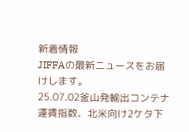新着情報
JIFFAの最新ニュースをお届けします。
25.07.02釜山発輸出コンテナ運賃指数、北米向け2ケタ下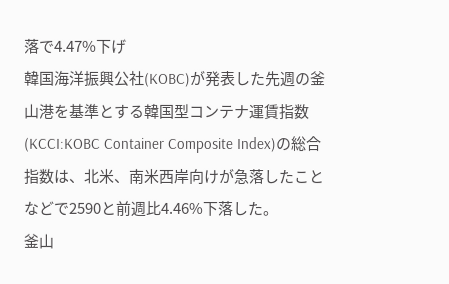落で4.47%下げ
韓国海洋振興公社(KOBC)が発表した先週の釜山港を基準とする韓国型コンテナ運賃指数(KCCI:KOBC Container Composite Index)の総合指数は、北米、南米西岸向けが急落したことなどで2590と前週比4.46%下落した。
釜山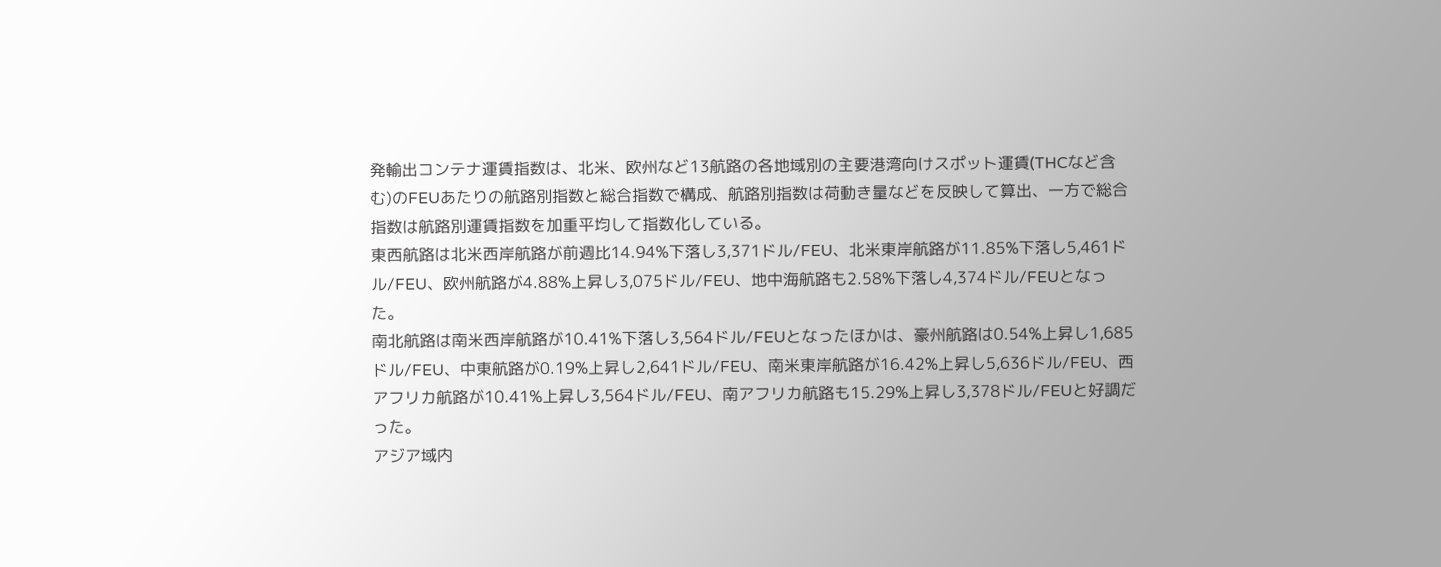発輸出コンテナ運賃指数は、北米、欧州など13航路の各地域別の主要港湾向けスポット運賃(THCなど含む)のFEUあたりの航路別指数と総合指数で構成、航路別指数は荷動き量などを反映して算出、一方で総合指数は航路別運賃指数を加重平均して指数化している。
東西航路は北米西岸航路が前週比14.94%下落し3,371ドル/FEU、北米東岸航路が11.85%下落し5,461ドル/FEU、欧州航路が4.88%上昇し3,075ドル/FEU、地中海航路も2.58%下落し4,374ドル/FEUとなった。
南北航路は南米西岸航路が10.41%下落し3,564ドル/FEUとなったほかは、豪州航路は0.54%上昇し1,685ドル/FEU、中東航路が0.19%上昇し2,641ドル/FEU、南米東岸航路が16.42%上昇し5,636ドル/FEU、西アフリカ航路が10.41%上昇し3,564ドル/FEU、南アフリカ航路も15.29%上昇し3,378ドル/FEUと好調だった。
アジア域内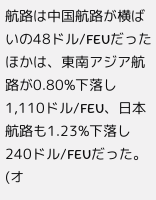航路は中国航路が横ばいの48ドル/FEUだったほかは、東南アジア航路が0.80%下落し1,110ドル/FEU、日本航路も1.23%下落し240ドル/FEUだった。
(オ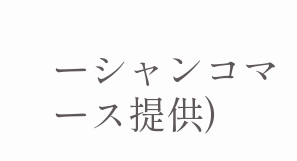ーシャンコマース提供)